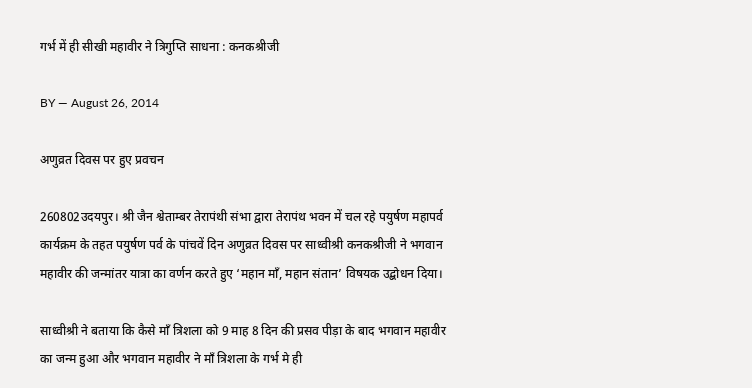गर्भ में ही सीखी महावीर ने त्रिगुप्ति साधना : कनकश्रीजी

BY — August 26, 2014

अणुव्रत दिवस पर हुए प्रवचन

260802उदयपुर। श्री जैन श्वेताम्बर तेरापंथी संभा द्वारा तेरापंथ भवन में चल रहे पयुर्षण महापर्व कार्यक्रम के तहत पयुर्षण पर्व के पांचवें दिन अणुव्रत दिवस पर साध्वीश्री कनकश्रीजी ने भगवान महावीर की जन्मांतर यात्रा का वर्णन करते हुए ‘महान माँ, महान संतान’ विषयक उद्बोधन दिया।

साध्वीश्री ने बताया कि कैसे माँ त्रिशला को 9 माह 8 दिन की प्रसव पीड़ा के बाद भगवान महावीर का जन्म हुआ और भगवान महावीर ने माँ त्रिशला के गर्भ मे ही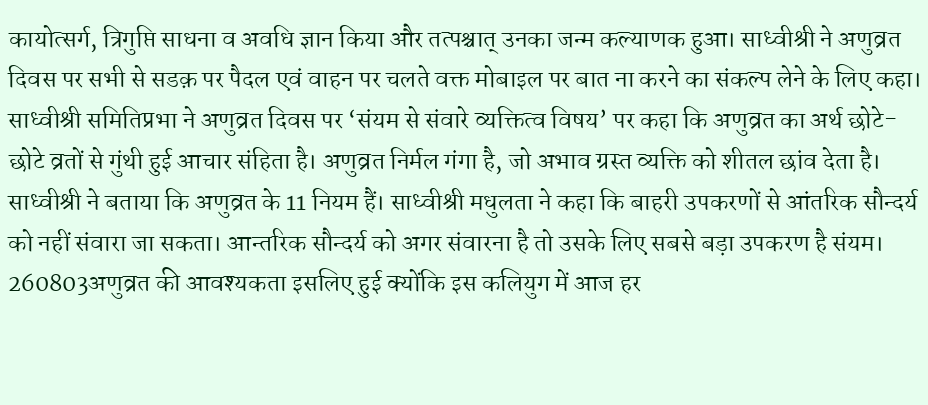कायोत्सर्ग, त्रिगुप्ति साधना व अवधि ज्ञान किया और तत्पश्चात् उनका जन्म कल्याणक हुआ। साध्वीश्री ने अणुव्रत दिवस पर सभी से सडक़ पर पैदल एवं वाहन पर चलते वक्त मोबाइल पर बात ना करने का संकल्प लेने के लिए कहा।
साध्वीश्री समितिप्रभा ने अणुव्रत दिवस पर ‘संयम से संवारे व्यक्तित्व विषय’ पर कहा कि अणुव्रत का अर्थ छोटे-छोटे व्रतों से गुंथी हुई आचार संहिता है। अणुव्रत निर्मल गंगा है, जो अभाव ग्रस्त व्यक्ति को शीतल छांव देता है। साध्वीश्री ने बताया कि अणुव्रत के 11 नियम हैं। साध्वीश्री मधुलता ने कहा कि बाहरी उपकरणों से आंतरिक सौन्दर्य को नहीं संवारा जा सकता। आन्तरिक सौन्दर्य को अगर संवारना है तो उसके लिए सबसे बड़ा उपकरण है संयम।
260803अणुव्रत की आवश्यकता इसलिए हुई क्योंकि इस कलियुग में आज हर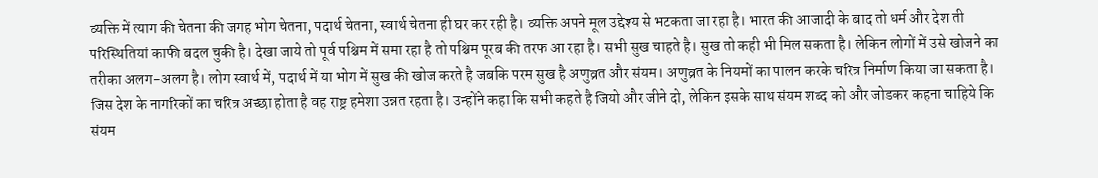व्यक्ति में त्याग की चेतना की जगह भोग चेतना, पदार्थ चेतना, स्वार्थ चेतना ही घर कर रही है। व्यक्ति अपने मूल उद्देश्य से भटकता जा रहा है। भारत की आजादी के बाद तो धर्म और देश ती परिस्थितियां काफी बदल चुकी है। देखा जाये तो पूर्व पश्चिम में समा रहा है तो पश्चिम पूरब की तरफ आ रहा है। सभी सुख चाहते है। सुख तो कही भी मिल सकता है। लेकिन लोगों में उसे खोजने का तरीका अलग-अलग है। लोग स्वार्थ में, पदार्थ में या भोग में सुख की खोज करते है जबकि परम सुख है अणुव्रत और संयम। अणुव्रत के नियमों का पालन करके चरित्र निर्माण किया जा सकता है। जिस देश के नागरिकों का चरित्र अच्छा होता है वह राष्ट्र हमेशा उन्नत रहता है। उन्होंने कहा कि सभी कहते है जियो और जीने दो, लेकिन इसके साथ संयम शब्द को और जोडकर कहना चाहिये कि संयम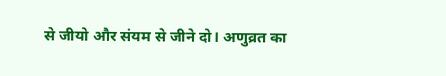से जीयो और संयम से जीने दो। अणुव्रत का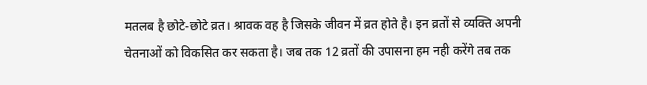मतलब है छोटे-छोटे व्रत। श्रावक वह है जिसके जीवन में व्रत होते है। इन व्रतों से व्यक्ति अपनी चेतनाओं को विकसित कर सकता है। जब तक 12 व्रतों की उपासना हम नही करेंगे तब तक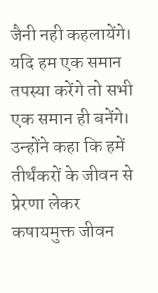जैनी नही कहलायेंगे। यदि हम एक समान तपस्या करेंगे तो सभी एक समान ही बनेंगे। उन्होंने कहा कि हमें तीर्थंकरों के जीवन से प्रेरणा लेकर कषायमुक्त जीवन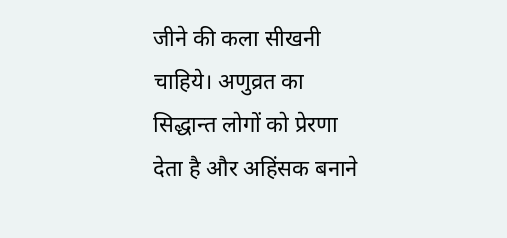जीने की कला सीखनी चाहिये। अणुव्रत का सिद्धान्त लोगों को प्रेरणा देता है और अहिंसक बनाने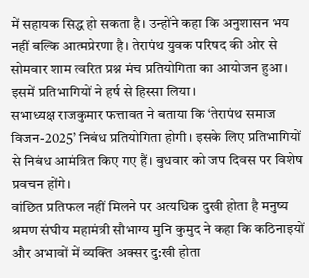में सहायक सिद्ध हो सकता है। उन्होंने कहा कि अनुशासन भय नहीं बल्कि आत्मप्रेरणा है। तेरापंथ युवक परिषद की ओर से सोमवार शाम त्वरित प्रश्न मंच प्रतियोगिता का आयोजन हुआ। इसमें प्रतिभागियों ने हर्ष से हिस्सा लिया।
सभाध्यक्ष राजकुमार फत्तावत ने बताया कि ‘तेरापंथ समाज विजन-2025’ निबंध प्रतियोगिता होगी। इसके लिए प्रतिभागियों से निबंध आमंत्रित किए गए हैं। बुधवार को जप दिवस पर विशेष प्रवचन होंगे।
वांछित प्रतिफल नहीं मिलने पर अत्यधिक दुखी होता है मनुष्य
श्रमण संघीय महामंत्री सौभाग्य मुनि कुमुद ने कहा कि कठिनाइयों और अभावों में व्यक्ति अक्सर दु:खी होता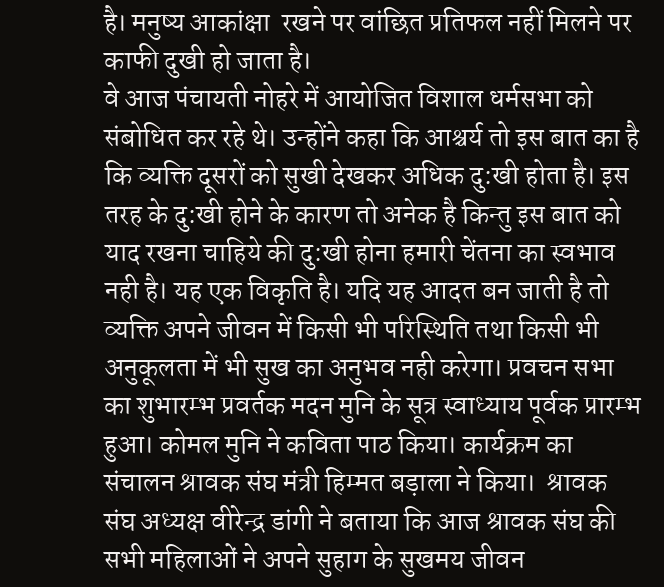है। मनुष्य आकांक्षा  रखने पर वांछित प्रतिफल नहीं मिलने पर काफी दुखी हो जाता है।
वे आज पंचायती नोहरे में आयोजित विशाल धर्मसभा को संबोधित कर रहे थे। उन्होंने कहा कि आश्चर्य तो इस बात का है कि व्यक्ति दूसरों को सुखी देखकर अधिक दु:खी होता है। इस तरह के दु:खी होने के कारण तो अनेक है किन्तु इस बात को याद रखना चाहिये की दु:खी होना हमारी चेंतना का स्वभाव नही है। यह एक विकृति है। यदि यह आदत बन जाती है तो व्यक्ति अपने जीवन में किसी भी परिस्थिति तथा किसी भी अनुकूलता में भी सुख का अनुभव नही करेगा। प्रवचन सभा का शुभारम्भ प्रवर्तक मदन मुनि के सूत्र स्वाध्याय पूर्वक प्रारम्भ हुआ। कोमल मुनि ने कविता पाठ किया। कार्यक्रम का संचालन श्रावक संघ मंत्री हिम्मत बड़ाला ने किया।  श्रावक संघ अध्यक्ष वीरेन्द्र डांगी ने बताया कि आज श्रावक संघ की सभी महिलाओं ने अपने सुहाग के सुखमय जीवन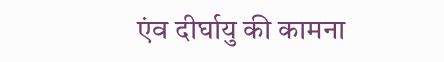एंव दीर्घायु की कामना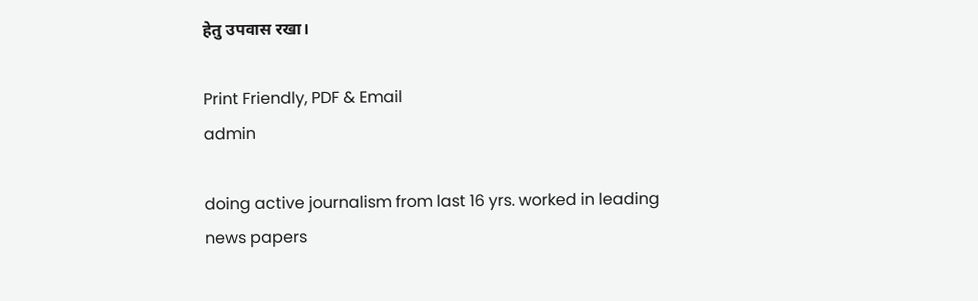हेतु उपवास रखा।

Print Friendly, PDF & Email
admin

doing active journalism from last 16 yrs. worked in leading news papers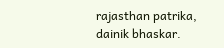rajasthan patrika, dainik bhaskar.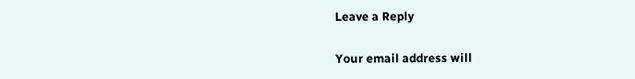Leave a Reply

Your email address will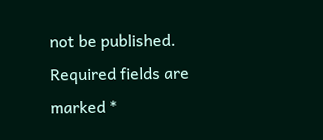not be published. Required fields are marked *